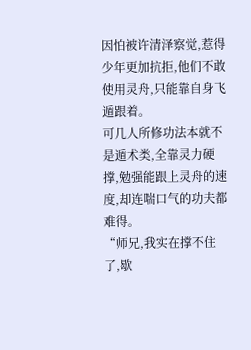因怕被许清泽察觉,惹得少年更加抗拒,他们不敢使用灵舟,只能靠自身飞遁跟着。
可几人所修功法本就不是遁术类,全靠灵力硬撑,勉强能跟上灵舟的速度,却连喘口气的功夫都难得。
“师兄,我实在撑不住了,歇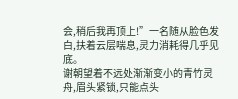会,稍后我再顶上!”一名随从脸色发白,扶着云层喘息,灵力消耗得几乎见底。
谢朝望着不远处渐渐变小的青竹灵舟,眉头紧锁,只能点头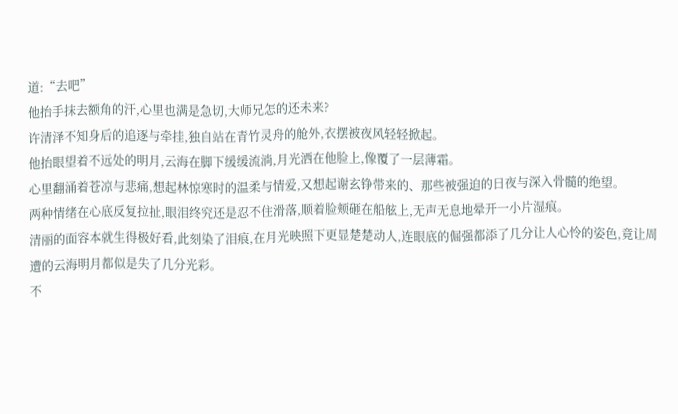道:“去吧”
他抬手抹去额角的汗,心里也满是急切,大师兄怎的还未来?
许清泽不知身后的追逐与牵挂,独自站在青竹灵舟的舱外,衣摆被夜风轻轻掀起。
他抬眼望着不远处的明月,云海在脚下缓缓流淌,月光洒在他脸上,像覆了一层薄霜。
心里翻涌着苍凉与悲痛,想起林惊寒时的温柔与情爱,又想起谢玄铮带来的、那些被强迫的日夜与深入骨髓的绝望。
两种情绪在心底反复拉扯,眼泪终究还是忍不住滑落,顺着脸颊砸在船舷上,无声无息地晕开一小片湿痕。
清丽的面容本就生得极好看,此刻染了泪痕,在月光映照下更显楚楚动人,连眼底的倔强都添了几分让人心怜的姿色,竟让周遭的云海明月都似是失了几分光彩。
不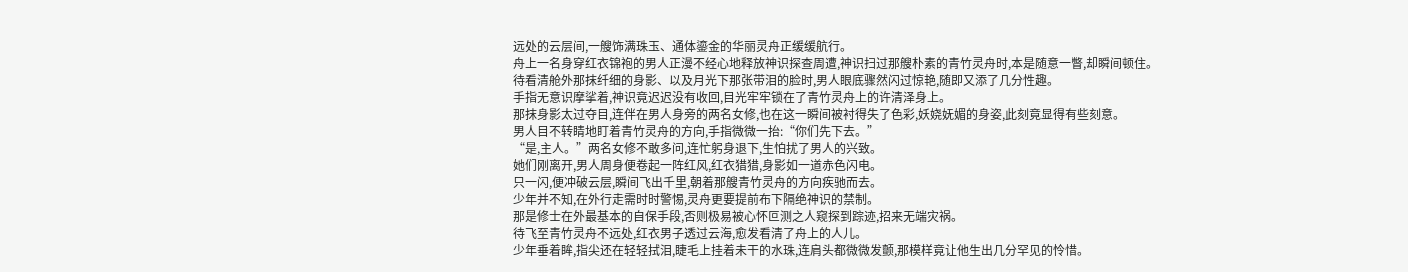远处的云层间,一艘饰满珠玉、通体鎏金的华丽灵舟正缓缓航行。
舟上一名身穿红衣锦袍的男人正漫不经心地释放神识探查周遭,神识扫过那艘朴素的青竹灵舟时,本是随意一瞥,却瞬间顿住。
待看清舱外那抹纤细的身影、以及月光下那张带泪的脸时,男人眼底骤然闪过惊艳,随即又添了几分性趣。
手指无意识摩挲着,神识竟迟迟没有收回,目光牢牢锁在了青竹灵舟上的许清泽身上。
那抹身影太过夺目,连伴在男人身旁的两名女修,也在这一瞬间被衬得失了色彩,妖娆妩媚的身姿,此刻竟显得有些刻意。
男人目不转睛地盯着青竹灵舟的方向,手指微微一抬:“你们先下去。”
“是,主人。”两名女修不敢多问,连忙躬身退下,生怕扰了男人的兴致。
她们刚离开,男人周身便卷起一阵红风,红衣猎猎,身影如一道赤色闪电。
只一闪,便冲破云层,瞬间飞出千里,朝着那艘青竹灵舟的方向疾驰而去。
少年并不知,在外行走需时时警惕,灵舟更要提前布下隔绝神识的禁制。
那是修士在外最基本的自保手段,否则极易被心怀叵测之人窥探到踪迹,招来无端灾祸。
待飞至青竹灵舟不远处,红衣男子透过云海,愈发看清了舟上的人儿。
少年垂着眸,指尖还在轻轻拭泪,睫毛上挂着未干的水珠,连肩头都微微发颤,那模样竟让他生出几分罕见的怜惜。